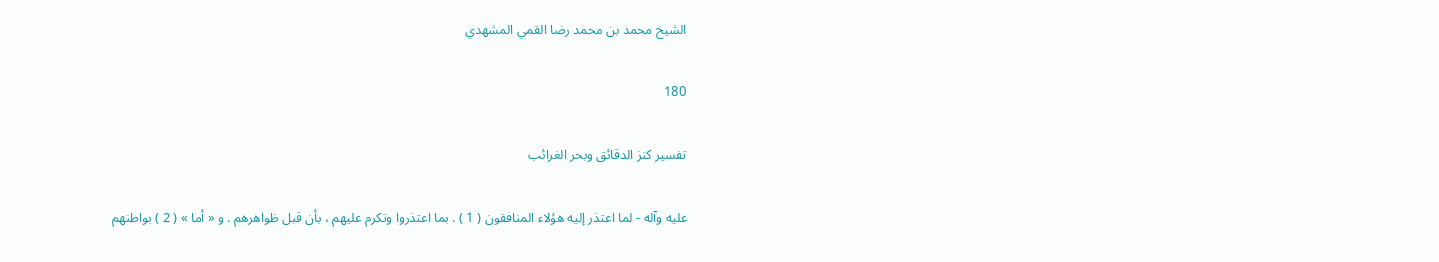الشيخ محمد بن محمد رضا القمي المشهدي

180

تفسير كنز الدقائق وبحر الغرائب

عليه وآله - لما اعتذر إليه هؤلاء المنافقون ( 1 ) . بما اعتذروا وتكرم عليهم ، بأن قبل ظواهرهم . و « أما » ( 2 ) بواطنهم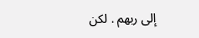إلى ربهم . لكن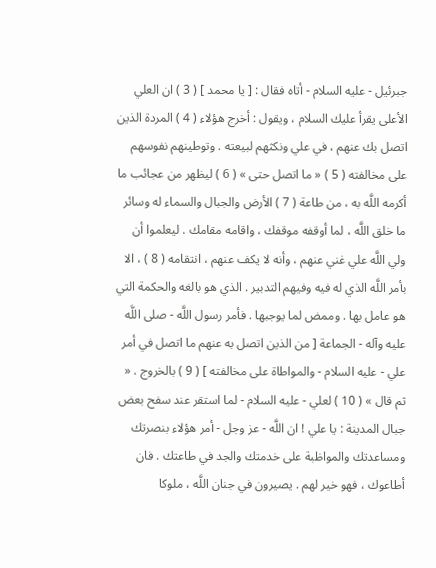جبرئيل - عليه السلام - أتاه فقال : [ يا محمد ] ( 3 ) ان العلي الأعلى يقرأ عليك السلام ، ويقول : أخرج هؤلاء ( 4 ) المردة الذين اتصل بك عنهم ، في علي ونكثهم لبيعته . وتوطينهم نفوسهم على مخالفته ( 5 ) « ما اتصل حتى » ( 6 ) ليظهر من عجائب ما أكرمه اللَّه به ، من طاعة ( 7 ) الأرض والجبال والسماء له وسائر ما خلق اللَّه ، لما أوقفه موقفك ، واقامه مقامك . ليعلموا أن ولي اللَّه علي غني عنهم ، وأنه لا يكف عنهم ، انتقامه ( 8 ) ، الا بأمر اللَّه الذي له فيه وفيهم التدبير . الذي هو بالغه والحكمة التي هو عامل بها . وممض لما يوجبها . فأمر رسول اللَّه - صلى اللَّه عليه وآله - الجماعة [ من الذين اتصل به عنهم ما اتصل في أمر علي - عليه السلام - والمواطاة على مخالفته ] ( 9 ) بالخروج . « ثم قال » ( 10 ) لعلي - عليه السلام - لما استقر عند سفح بعض جبال المدينة : يا علي ! ان اللَّه - عز وجل - أمر هؤلاء بنصرتك ومساعدتك والمواظبة على خدمتك والجد في طاعتك . فان أطاعوك ، فهو خير لهم . يصيرون في جنان اللَّه ، ملوكا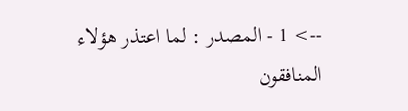--> 1 - المصدر : لما اعتذر هؤلاء المنافقون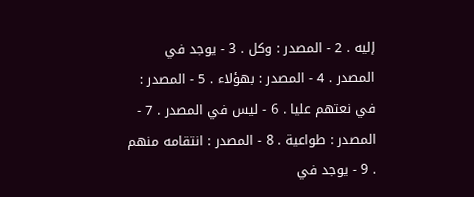إليه . 2 - المصدر : وكل . 3 - يوجد في المصدر . 4 - المصدر : بهؤلاء . 5 - المصدر : في نعتهم عليا . 6 - ليس في المصدر . 7 - المصدر : طواعية . 8 - المصدر : انتقامه منهم . 9 - يوجد في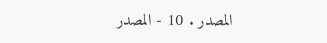المصدر . 10 - المصدر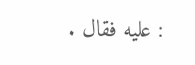: عليه فقال .